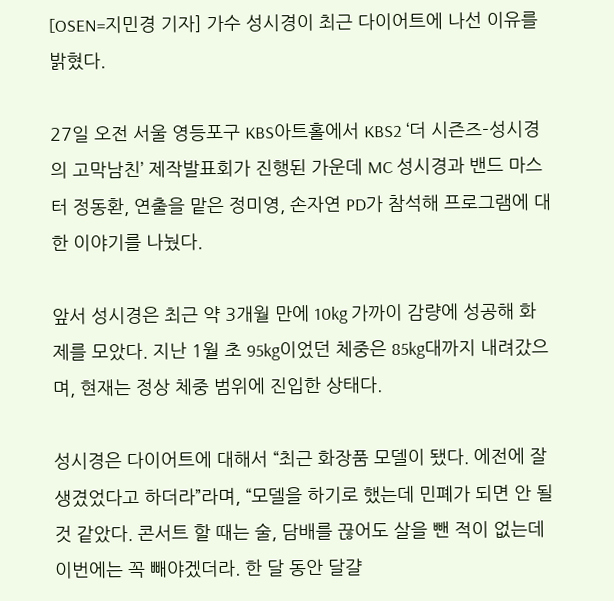[OSEN=지민경 기자] 가수 성시경이 최근 다이어트에 나선 이유를 밝혔다.

27일 오전 서울 영등포구 KBS아트홀에서 KBS2 ‘더 시즌즈-성시경의 고막남친’ 제작발표회가 진행된 가운데 MC 성시경과 밴드 마스터 정동환, 연출을 맡은 정미영, 손자연 PD가 참석해 프로그램에 대한 이야기를 나눴다.

앞서 성시경은 최근 약 3개월 만에 10kg 가까이 감량에 성공해 화제를 모았다. 지난 1월 초 95kg이었던 체중은 85kg대까지 내려갔으며, 현재는 정상 체중 범위에 진입한 상태다.

성시경은 다이어트에 대해서 “최근 화장품 모델이 됐다. 에전에 잘생겼었다고 하더라”라며, “모델을 하기로 했는데 민폐가 되면 안 될 것 같았다. 콘서트 할 때는 술, 담배를 끊어도 살을 뺀 적이 없는데 이번에는 꼭 빼야겠더라. 한 달 동안 달걀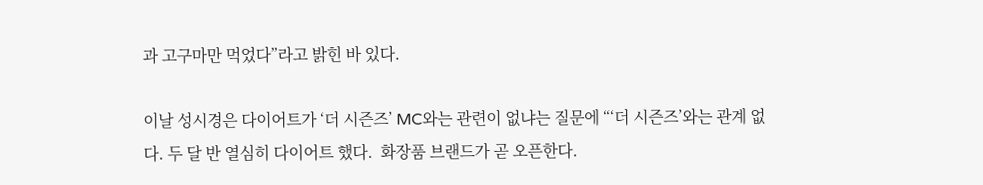과 고구마만 먹었다”라고 밝힌 바 있다.

이날 성시경은 다이어트가 ‘더 시즌즈’ MC와는 관련이 없냐는 질문에 “‘더 시즌즈’와는 관계 없다. 두 달 반 열심히 다이어트 했다.  화장품 브랜드가 곧 오픈한다.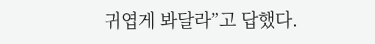귀엽게 봐달라”고 답했다.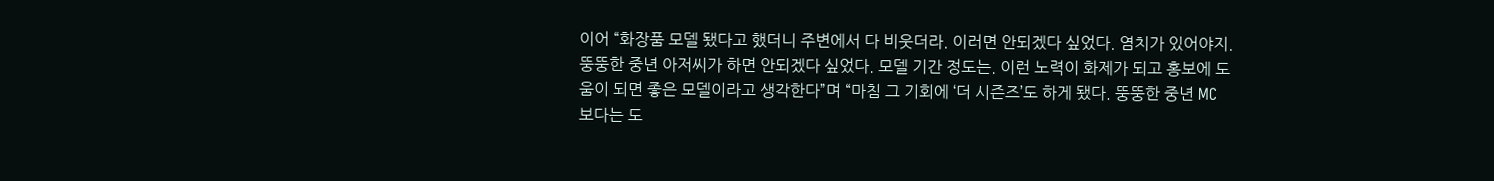이어 “화장품 모델 됐다고 했더니 주변에서 다 비웃더라. 이러면 안되겠다 싶었다. 염치가 있어야지. 뚱뚱한 중년 아저씨가 하면 안되겠다 싶었다. 모델 기간 정도는. 이런 노력이 화제가 되고 홍보에 도움이 되면 좋은 모델이라고 생각한다”며 “마침 그 기회에 ‘더 시즌즈’도 하게 됐다. 뚱뚱한 중년 MC 보다는 도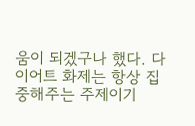움이 되겠구나 했다. 다이어트 화제는 항상 집중해주는 주제이기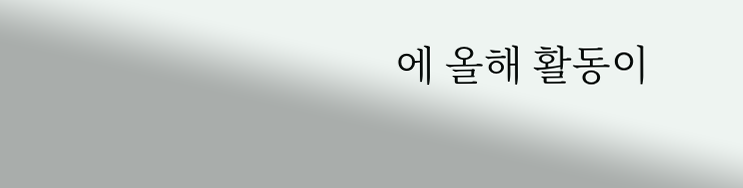에 올해 활동이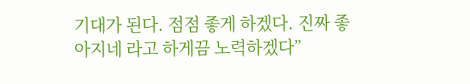기대가 된다. 점점 좋게 하겠다. 진짜 좋아지네 라고 하게끔 노력하겠다”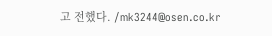고 전했다. /mk3244@osen.co.kr